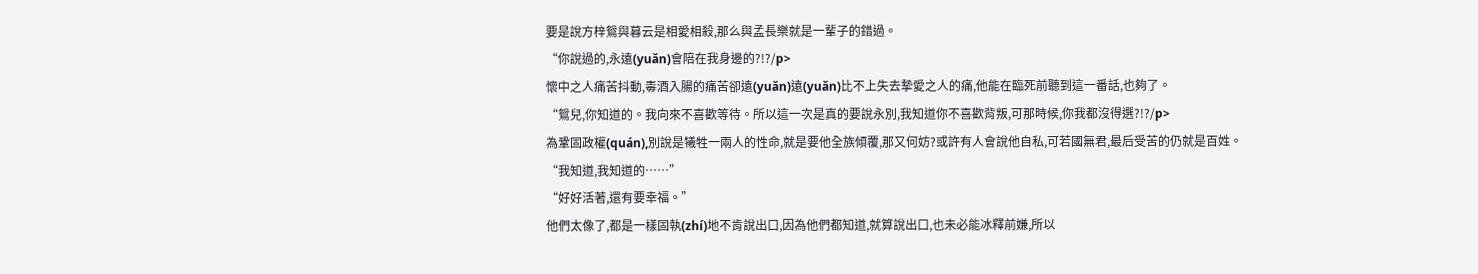要是說方梓鴛與暮云是相愛相殺,那么與孟長樂就是一輩子的錯過。
“你說過的,永遠(yuǎn)會陪在我身邊的?!?/p>
懷中之人痛苦抖動,毒酒入腸的痛苦卻遠(yuǎn)遠(yuǎn)比不上失去摯愛之人的痛,他能在臨死前聽到這一番話,也夠了。
“鴛兒,你知道的。我向來不喜歡等待。所以這一次是真的要說永別,我知道你不喜歡背叛,可那時候,你我都沒得選?!?/p>
為鞏固政權(quán),別說是犧牲一兩人的性命,就是要他全族傾覆,那又何妨?或許有人會說他自私,可若國無君,最后受苦的仍就是百姓。
“我知道,我知道的……”
“好好活著,還有要幸福。”
他們太像了,都是一樣固執(zhí)地不肯說出口,因為他們都知道,就算說出口,也未必能冰釋前嫌,所以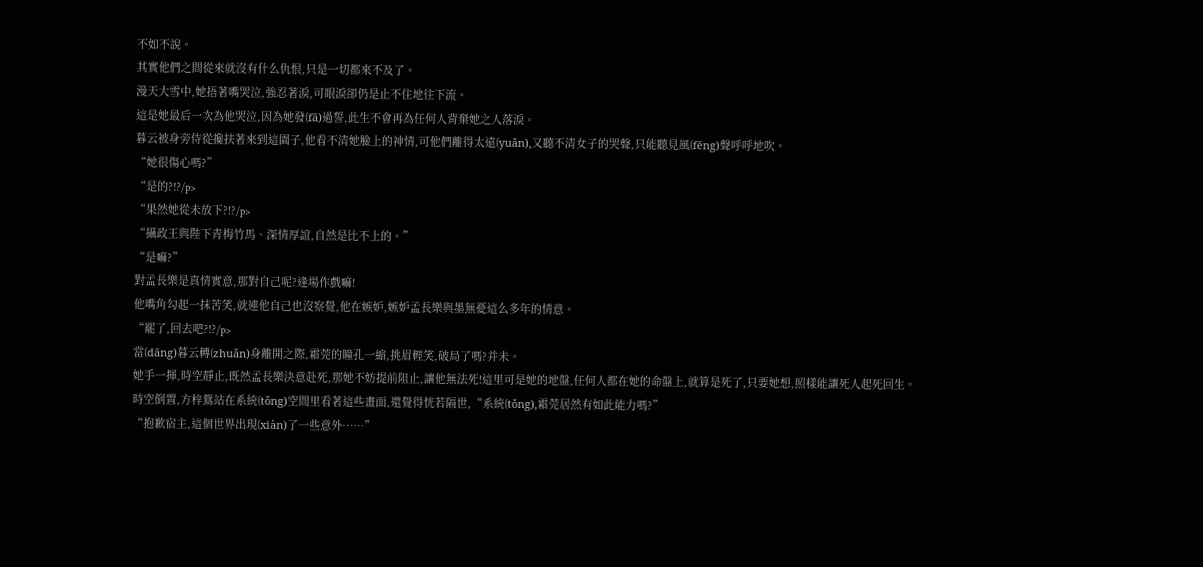不如不說。
其實他們之間從來就沒有什么仇恨,只是一切都來不及了。
漫天大雪中,她捂著嘴哭泣,強忍著淚,可眼淚卻仍是止不住地往下流。
這是她最后一次為他哭泣,因為她發(fā)過誓,此生不會再為任何人背棄她之人落淚。
暮云被身旁侍從攙扶著來到這園子,他看不清她臉上的神情,可他們離得太遠(yuǎn),又聽不清女子的哭聲,只能聽見風(fēng)聲呼呼地吹。
“她很傷心嗎?”
“是的?!?/p>
“果然她從未放下?!?/p>
“攝政王與陛下青梅竹馬、深情厚誼,自然是比不上的。”
“是嘛?”
對孟長樂是真情實意,那對自己呢?逢場作戲嘛!
他嘴角勾起一抹苦笑,就連他自己也沒察覺,他在嫉妒,嫉妒孟長樂與墨無憂這么多年的情意。
“罷了,回去吧?!?/p>
當(dāng)暮云轉(zhuǎn)身離開之際,霜莞的瞳孔一縮,挑眉輕笑,破局了嗎?并未。
她手一揮,時空靜止,既然孟長樂決意赴死,那她不妨提前阻止,讓他無法死!這里可是她的地盤,任何人都在她的命盤上,就算是死了,只要她想,照樣能讓死人起死回生。
時空倒置,方梓鴛站在系統(tǒng)空間里看著這些畫面,還覺得恍若隔世,“系統(tǒng),霜莞居然有如此能力嗎?”
“抱歉宿主,這個世界出現(xiàn)了一些意外……”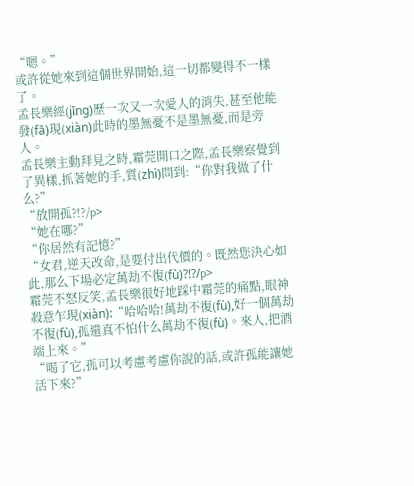“嗯。”
或許從她來到這個世界開始,這一切都變得不一樣了。
孟長樂經(jīng)歷一次又一次愛人的消失,甚至他能發(fā)現(xiàn)此時的墨無憂不是墨無憂,而是旁人。
孟長樂主動拜見之時,霜莞開口之際,孟長樂察覺到了異樣,抓著她的手,質(zhì)問到:“你對我做了什么?”
“放開孤?!?/p>
“她在哪?”
“你居然有記憶?”
“女君,逆天改命,是要付出代價的。既然您決心如此,那么下場必定萬劫不復(fù)?!?/p>
霜莞不怒反笑,孟長樂很好地踩中霜莞的痛點,眼神殺意乍現(xiàn):“哈哈哈!萬劫不復(fù),好一個萬劫不復(fù),孤還真不怕什么萬劫不復(fù)。來人,把酒端上來。”
“喝了它,孤可以考慮考慮你說的話,或許孤能讓她活下來?”